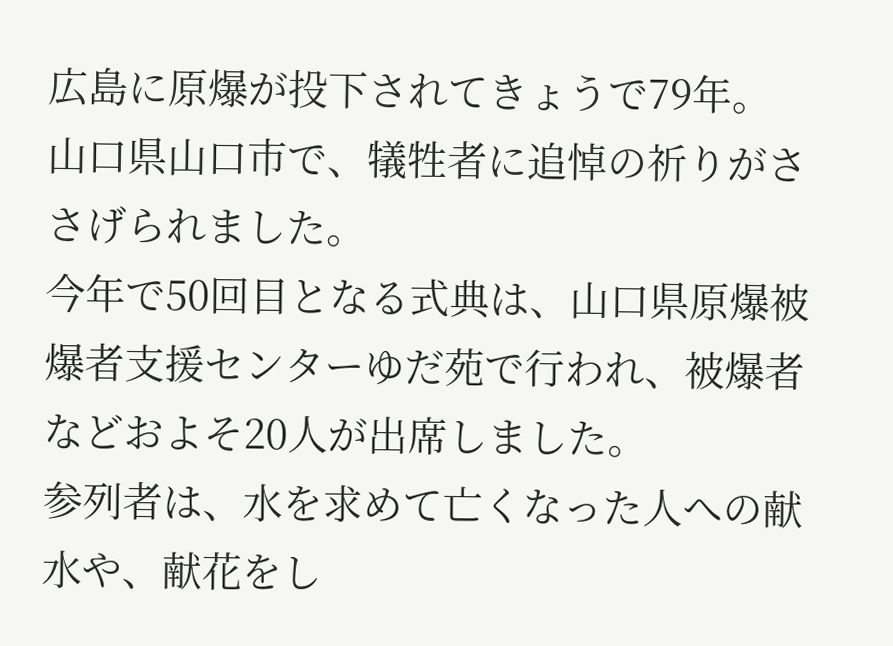広島に原爆が投下されてきょうで79年。
山口県山口市で、犠牲者に追悼の祈りがささげられました。
今年で50回目となる式典は、山口県原爆被爆者支援センターゆだ苑で行われ、被爆者などおよそ20人が出席しました。
参列者は、水を求めて亡くなった人への献水や、献花をし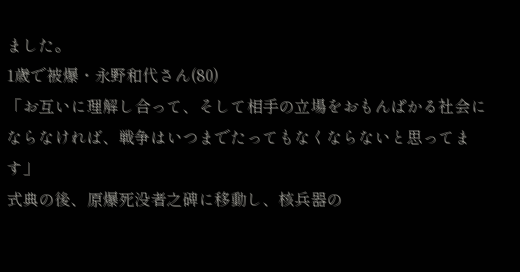ました。
1歳で被爆・永野和代さん(80)
「お互いに理解し合って、そして相手の立場をおもんぱかる社会にならなければ、戦争はいつまでたってもなくならないと思ってます」
式典の後、原爆死没者之碑に移動し、核兵器の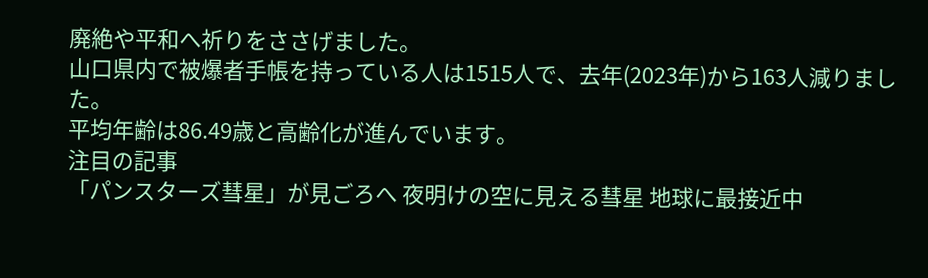廃絶や平和へ祈りをささげました。
山口県内で被爆者手帳を持っている人は1515人で、去年(2023年)から163人減りました。
平均年齢は86.49歳と高齢化が進んでいます。
注目の記事
「パンスターズ彗星」が見ごろへ 夜明けの空に見える彗星 地球に最接近中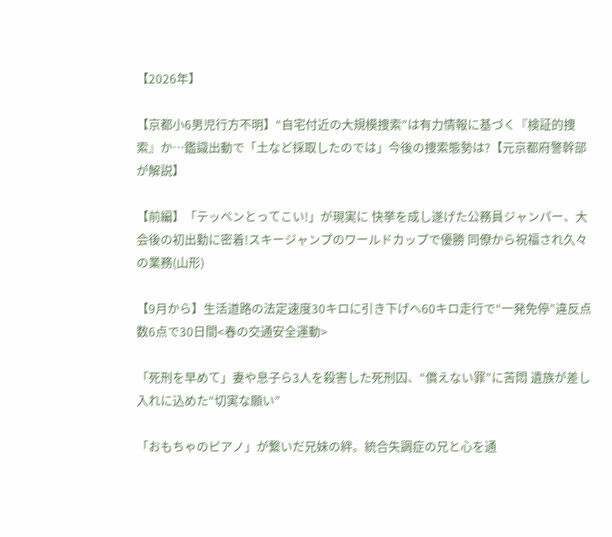【2026年】

【京都小6男児行方不明】“自宅付近の大規模捜索”は有力情報に基づく『検証的捜索』か…鑑識出動で「土など採取したのでは」今後の捜索態勢は?【元京都府警幹部が解説】

【前編】「テッペンとってこい!」が現実に 快挙を成し遂げた公務員ジャンパー、大会後の初出勤に密着!スキージャンプのワールドカップで優勝 同僚から祝福され久々の業務(山形)

【9月から】生活道路の法定速度30キロに引き下げへ60キロ走行で“一発免停”違反点数6点で30日間<春の交通安全運動>

「死刑を早めて」妻や息子ら3人を殺害した死刑囚、“償えない罪”に苦悶 遺族が差し入れに込めた“切実な願い”

「おもちゃのピアノ」が繋いだ兄妹の絆。統合失調症の兄と心を通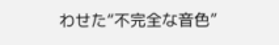わせた“不完全な音色”